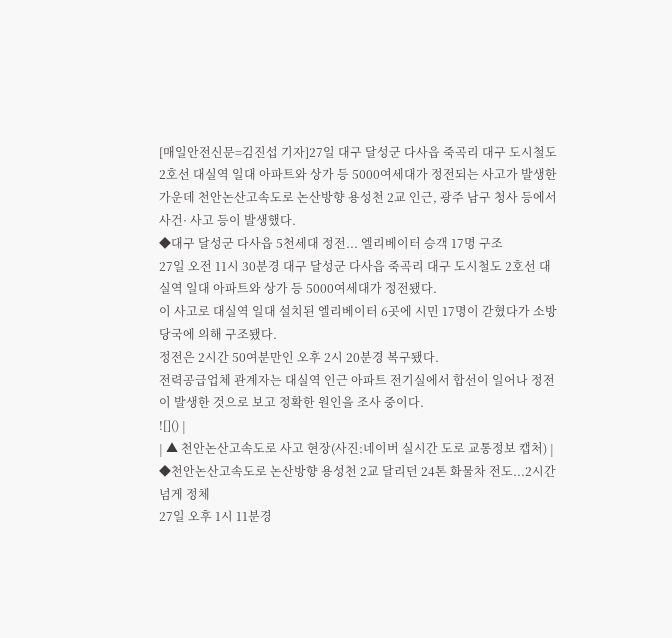[매일안전신문=김진섭 기자]27일 대구 달성군 다사읍 죽곡리 대구 도시철도 2호선 대실역 일대 아파트와 상가 등 5000여세대가 정전되는 사고가 발생한 가운데 천안논산고속도로 논산방향 용성천 2교 인근, 광주 남구 청사 등에서 사건· 사고 등이 발생했다.
◆대구 달성군 다사읍 5천세대 정전... 엘리베이터 승객 17명 구조
27일 오전 11시 30분경 대구 달성군 다사읍 죽곡리 대구 도시철도 2호선 대실역 일대 아파트와 상가 등 5000여세대가 정전됐다.
이 사고로 대실역 일대 설치된 엘리베이터 6곳에 시민 17명이 갇혔다가 소방당국에 의해 구조됐다.
정전은 2시간 50여분만인 오후 2시 20분경 복구됐다.
전력공급업체 관계자는 대실역 인근 아파트 전기실에서 합선이 일어나 정전이 발생한 것으로 보고 정확한 원인을 조사 중이다.
![]() |
| ▲ 천안논산고속도로 사고 현장(사진:네이버 실시간 도로 교통정보 캡처) |
◆천안논산고속도로 논산방향 용성천 2교 달리던 24톤 화물차 전도...2시간 넘게 정체
27일 오후 1시 11분경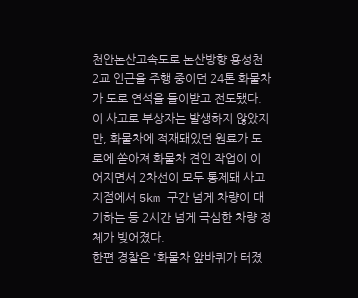천안논산고속도로 논산방향 용성천 2교 인근을 주행 중이던 24톤 화물차가 도로 연석을 들이받고 전도됐다.
이 사고로 부상자는 발생하지 않았지만, 화물차에 적재돼있던 원료가 도로에 쏟아져 화물차 견인 작업이 이어지면서 2차선이 모두 통제돼 사고 지점에서 5km 구간 넘게 차량이 대기하는 등 2시간 넘게 극심한 차량 정체가 빚어졌다.
한편 경찰은 '화물차 앞바퀴가 터졌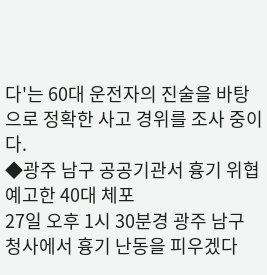다'는 60대 운전자의 진술을 바탕으로 정확한 사고 경위를 조사 중이다.
◆광주 남구 공공기관서 흉기 위협 예고한 40대 체포
27일 오후 1시 30분경 광주 남구 청사에서 흉기 난동을 피우겠다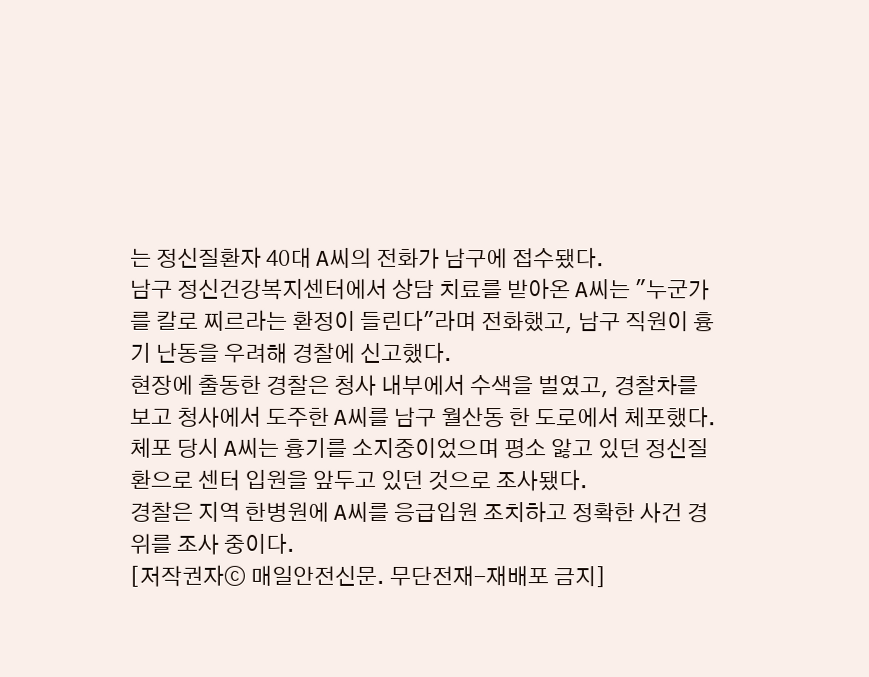는 정신질환자 40대 A씨의 전화가 남구에 접수됐다.
남구 정신건강복지센터에서 상담 치료를 받아온 A씨는 "누군가를 칼로 찌르라는 환정이 들린다"라며 전화했고, 남구 직원이 흉기 난동을 우려해 경찰에 신고했다.
현장에 출동한 경찰은 청사 내부에서 수색을 벌였고, 경찰차를 보고 청사에서 도주한 A씨를 남구 월산동 한 도로에서 체포했다.
체포 당시 A씨는 흉기를 소지중이었으며 평소 앓고 있던 정신질환으로 센터 입원을 앞두고 있던 것으로 조사됐다.
경찰은 지역 한병원에 A씨를 응급입원 조치하고 정확한 사건 경위를 조사 중이다.
[저작권자ⓒ 매일안전신문. 무단전재-재배포 금지]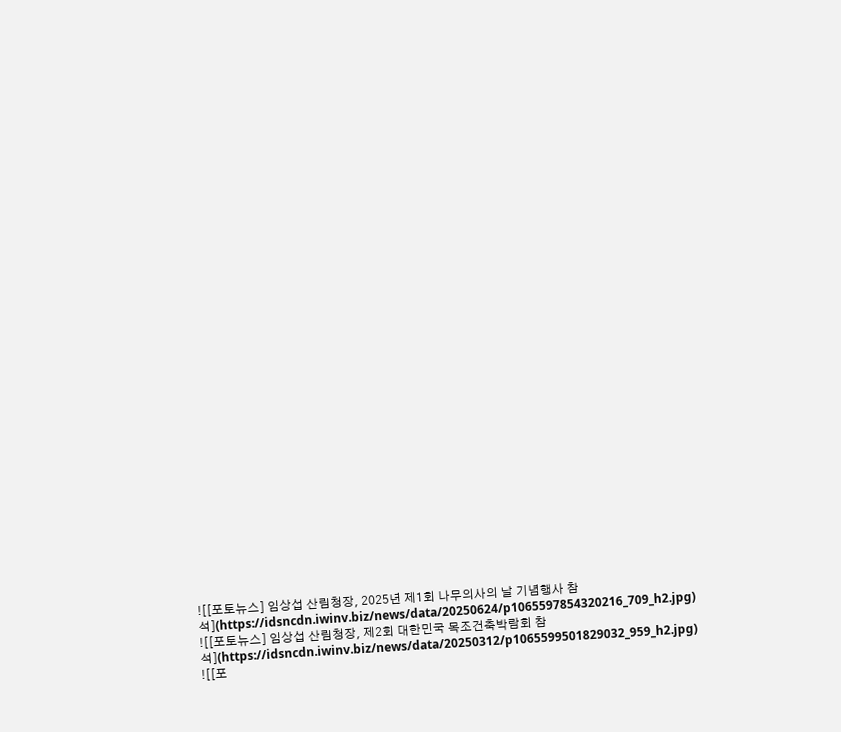![[포토뉴스] 임상섭 산림청장, 2025년 제1회 나무의사의 날 기념행사 참석](https://idsncdn.iwinv.biz/news/data/20250624/p1065597854320216_709_h2.jpg)
![[포토뉴스] 임상섭 산림청장, 제2회 대한민국 목조건축박람회 참석](https://idsncdn.iwinv.biz/news/data/20250312/p1065599501829032_959_h2.jpg)
![[포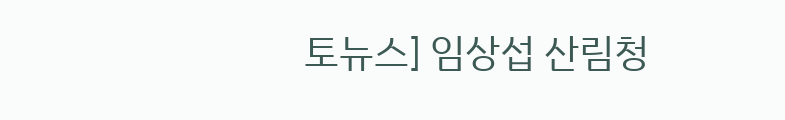토뉴스] 임상섭 산림청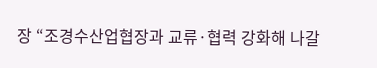장 “조경수산업협장과 교류·협력 강화해 나갈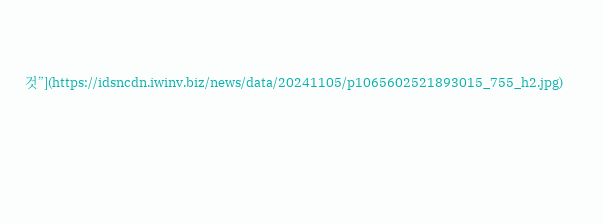것”](https://idsncdn.iwinv.biz/news/data/20241105/p1065602521893015_755_h2.jpg)